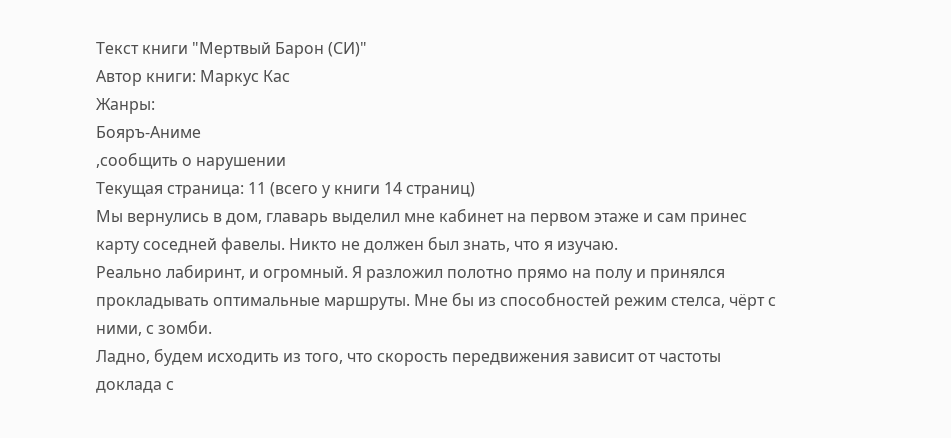Текст книги "Мертвый Барон (СИ)"
Автор книги: Маркус Кас
Жанры:
Бояръ-Аниме
,сообщить о нарушении
Текущая страница: 11 (всего у книги 14 страниц)
Мы вернулись в дом, главарь выделил мне кабинет на первом этаже и сам принес карту соседней фавелы. Никто не должен был знать, что я изучаю.
Реально лабиринт, и огромный. Я разложил полотно прямо на полу и принялся прокладывать оптимальные маршруты. Мне бы из способностей режим стелса, чёрт с ними, с зомби.
Ладно, будем исходить из того, что скорость передвижения зависит от частоты доклада с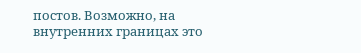постов. Возможно, на внутренних границах это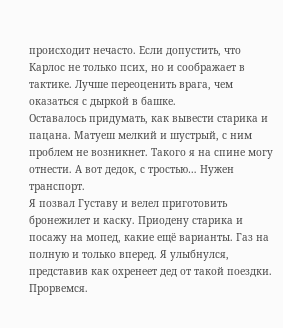происходит нечасто. Если допустить, что Карлос не только псих, но и соображает в тактике. Лучше переоценить врага, чем оказаться с дыркой в башке.
Оставалось придумать, как вывести старика и пацана. Матуеш мелкий и шустрый, с ним проблем не возникнет. Такого я на спине могу отнести. А вот дедок, с тростью… Нужен транспорт.
Я позвал Густаву и велел приготовить бронежилет и каску. Приодену старика и посажу на мопед, какие ещё варианты. Газ на полную и только вперед. Я улыбнулся, представив как охренеет дед от такой поездки.
Прорвемся.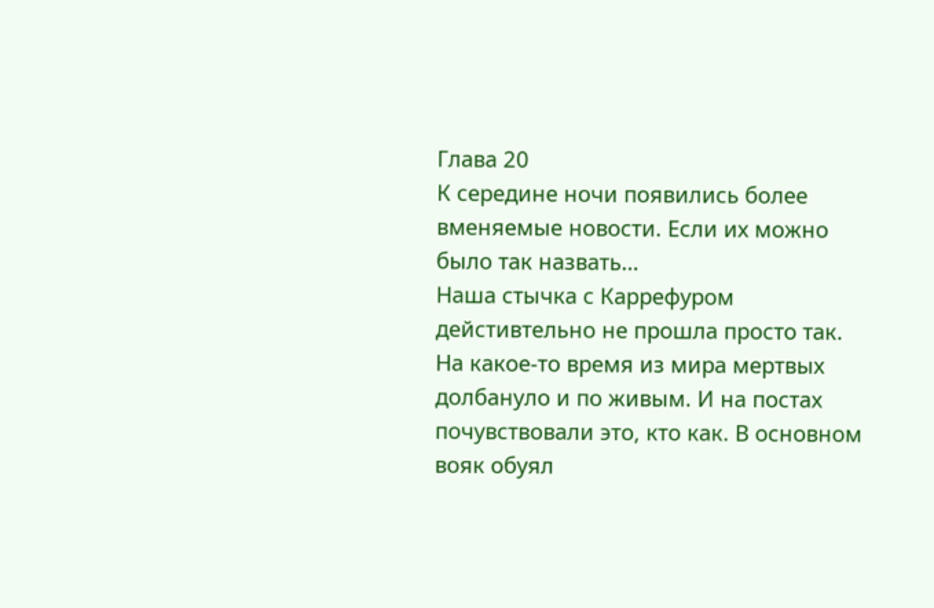Глава 20
К середине ночи появились более вменяемые новости. Если их можно было так назвать…
Наша стычка с Каррефуром дейстивтельно не прошла просто так. На какое-то время из мира мертвых долбануло и по живым. И на постах почувствовали это, кто как. В основном вояк обуял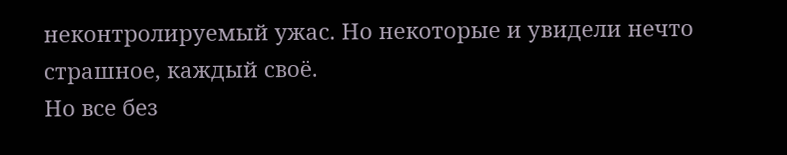неконтролируемый ужас. Но некоторые и увидели нечто страшное, каждый своё.
Но все без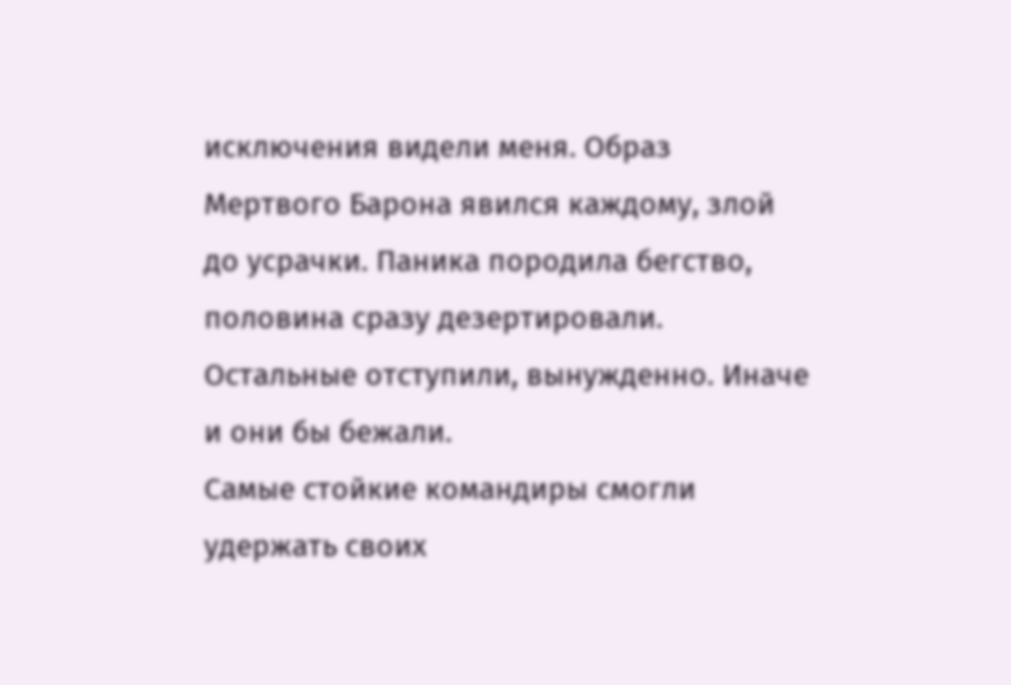исключения видели меня. Образ Мертвого Барона явился каждому, злой до усрачки. Паника породила бегство, половина сразу дезертировали. Остальные отступили, вынужденно. Иначе и они бы бежали.
Самые стойкие командиры смогли удержать своих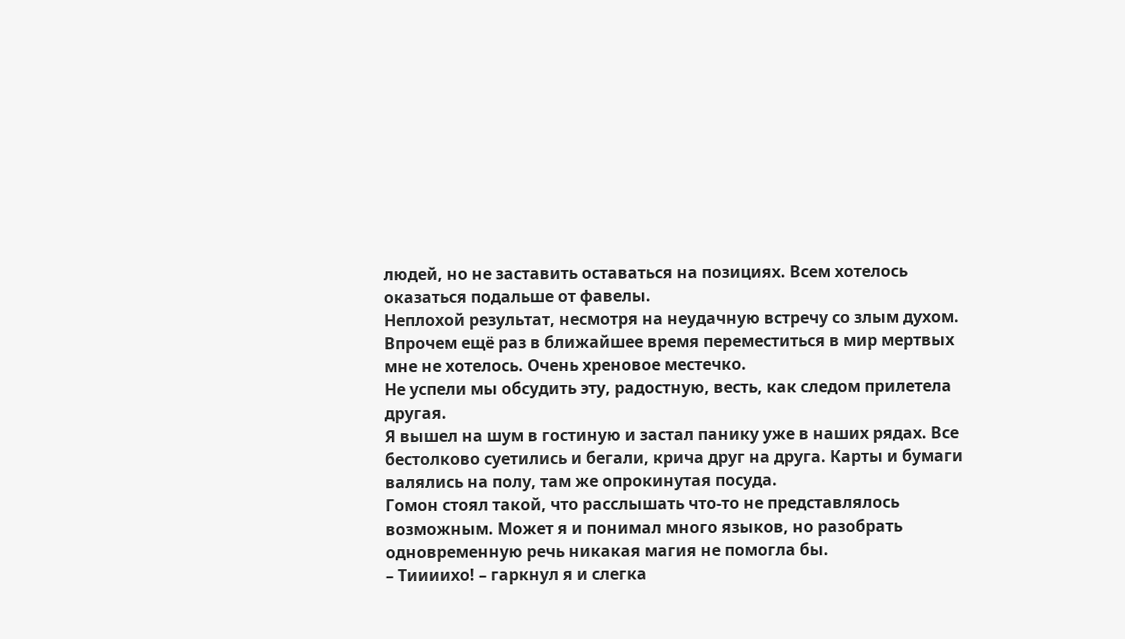людей, но не заставить оставаться на позициях. Всем хотелось оказаться подальше от фавелы.
Неплохой результат, несмотря на неудачную встречу со злым духом.
Впрочем ещё раз в ближайшее время переместиться в мир мертвых мне не хотелось. Очень хреновое местечко.
Не успели мы обсудить эту, радостную, весть, как следом прилетела другая.
Я вышел на шум в гостиную и застал панику уже в наших рядах. Все бестолково суетились и бегали, крича друг на друга. Карты и бумаги валялись на полу, там же опрокинутая посуда.
Гомон стоял такой, что расслышать что-то не представлялось возможным. Может я и понимал много языков, но разобрать одновременную речь никакая магия не помогла бы.
– Тиииихо! – гаркнул я и слегка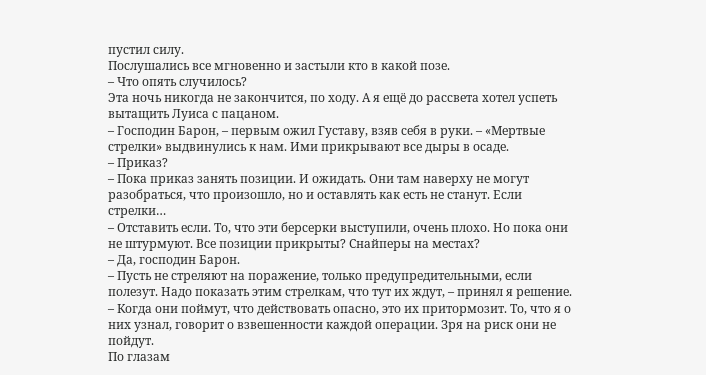пустил силу.
Послушались все мгновенно и застыли кто в какой позе.
– Что опять случилось?
Эта ночь никогда не закончится, по ходу. А я ещё до рассвета хотел успеть вытащить Луиса с пацаном.
– Господин Барон, – первым ожил Густаву, взяв себя в руки. – «Мертвые стрелки» выдвинулись к нам. Ими прикрывают все дыры в осаде.
– Приказ?
– Пока приказ занять позиции. И ожидать. Они там наверху не могут разобраться, что произошло, но и оставлять как есть не станут. Если стрелки…
– Отставить если. То, что эти берсерки выступили, очень плохо. Но пока они не штурмуют. Все позиции прикрыты? Снайперы на местах?
– Да, господин Барон.
– Пусть не стреляют на поражение, только предупредительными, если полезут. Надо показать этим стрелкам, что тут их ждут, – принял я решение. – Когда они поймут, что действовать опасно, это их притормозит. То, что я о них узнал, говорит о взвешенности каждой операции. Зря на риск они не пойдут.
По глазам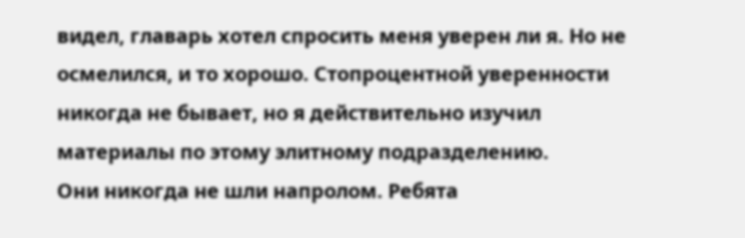видел, главарь хотел спросить меня уверен ли я. Но не осмелился, и то хорошо. Стопроцентной уверенности никогда не бывает, но я действительно изучил материалы по этому элитному подразделению.
Они никогда не шли напролом. Ребята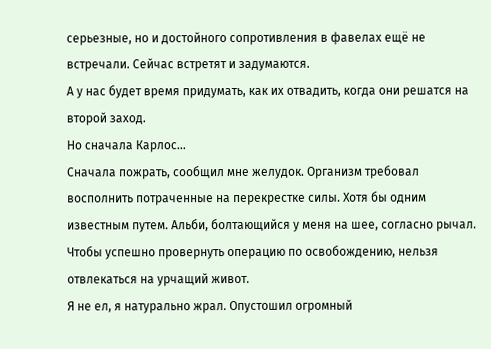серьезные, но и достойного сопротивления в фавелах ещё не встречали. Сейчас встретят и задумаются.
А у нас будет время придумать, как их отвадить, когда они решатся на второй заход.
Но сначала Карлос…
Сначала пожрать, сообщил мне желудок. Организм требовал восполнить потраченные на перекрестке силы. Хотя бы одним известным путем. Альби, болтающийся у меня на шее, согласно рычал.
Чтобы успешно провернуть операцию по освобождению, нельзя отвлекаться на урчащий живот.
Я не ел, я натурально жрал. Опустошил огромный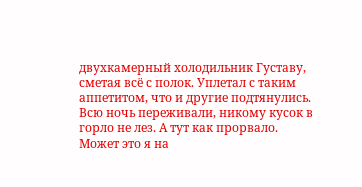двухкамерный холодильник Густаву, сметая всё с полок. Уплетал с таким аппетитом, что и другие подтянулись. Всю ночь переживали, никому кусок в горло не лез. А тут как прорвало.
Может это я на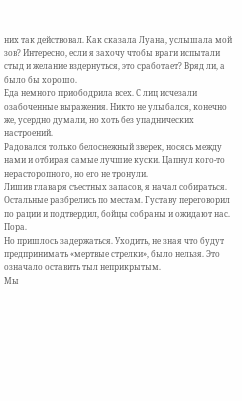них так действовал. Как сказала Луана, услышала мой зов? Интересно, если я захочу чтобы враги испытали стыд и желание вздернуться, это сработает? Вряд ли, а было бы хорошо.
Еда немного приободрила всех. С лиц исчезали озабоченные выражения. Никто не улыбался, конечно же, усердно думали, но хоть без упаднических настроений.
Радовался только белоснежный зверек, носясь между нами и отбирая самые лучшие куски. Цапнул кого-то нерасторопного, но его не тронули.
Лишив главаря съестных запасов, я начал собираться. Остальные разбрелись по местам. Густаву переговорил по рации и подтвердил, бойцы собраны и ожидают нас.
Пора.
Но пришлось задержаться. Уходить, не зная что будут предпринимать «мертвые стрелки», было нельзя. Это означало оставить тыл неприкрытым.
Мы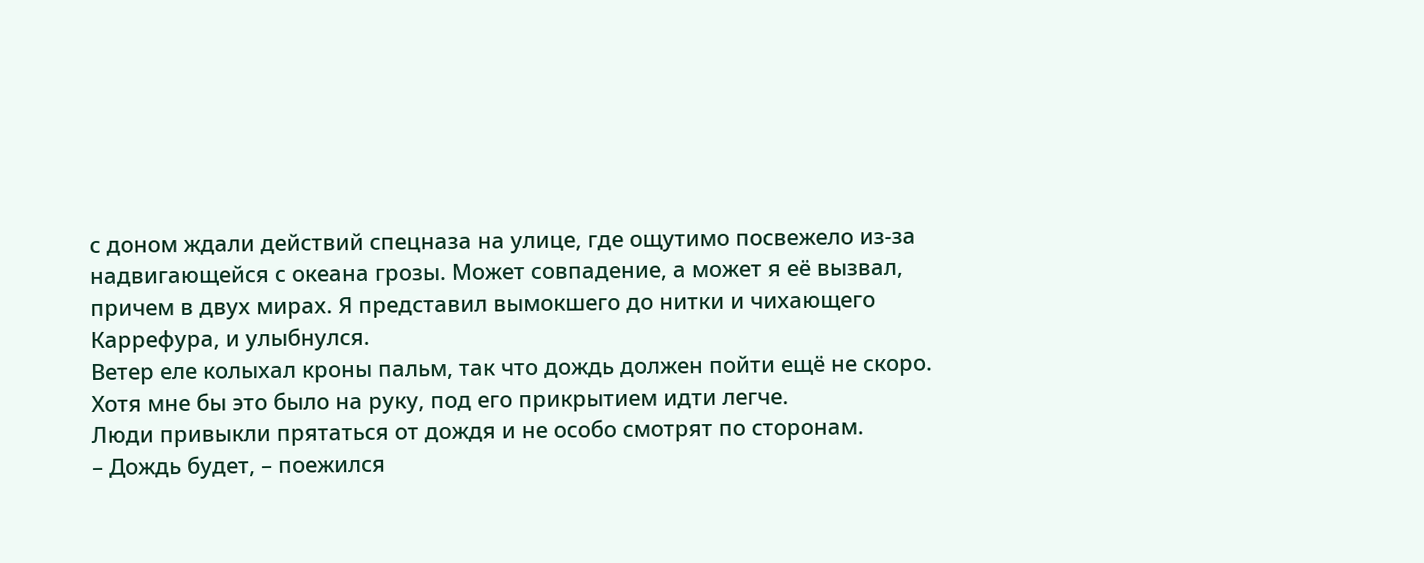с доном ждали действий спецназа на улице, где ощутимо посвежело из-за надвигающейся с океана грозы. Может совпадение, а может я её вызвал, причем в двух мирах. Я представил вымокшего до нитки и чихающего Каррефура, и улыбнулся.
Ветер еле колыхал кроны пальм, так что дождь должен пойти ещё не скоро. Хотя мне бы это было на руку, под его прикрытием идти легче.
Люди привыкли прятаться от дождя и не особо смотрят по сторонам.
– Дождь будет, – поежился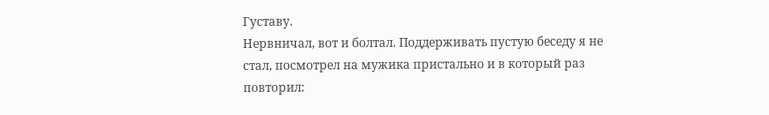Густаву.
Нервничал, вот и болтал. Поддерживать пустую беседу я не стал, посмотрел на мужика пристально и в который раз повторил: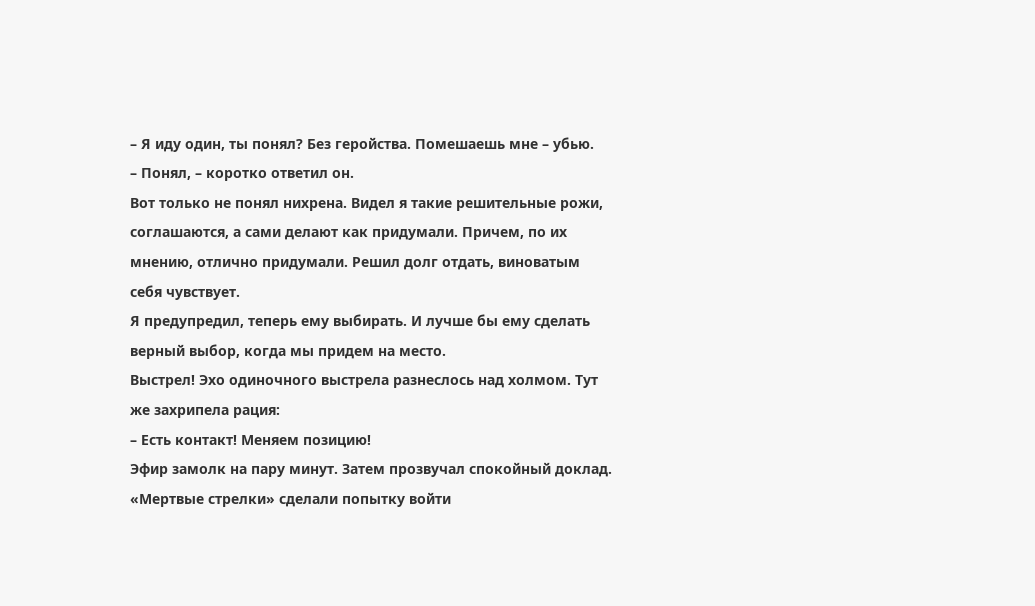– Я иду один, ты понял? Без геройства. Помешаешь мне – убью.
– Понял, – коротко ответил он.
Вот только не понял нихрена. Видел я такие решительные рожи, соглашаются, а сами делают как придумали. Причем, по их мнению, отлично придумали. Решил долг отдать, виноватым себя чувствует.
Я предупредил, теперь ему выбирать. И лучше бы ему сделать верный выбор, когда мы придем на место.
Выстрел! Эхо одиночного выстрела разнеслось над холмом. Тут же захрипела рация:
– Есть контакт! Меняем позицию!
Эфир замолк на пару минут. Затем прозвучал спокойный доклад. «Мертвые стрелки» сделали попытку войти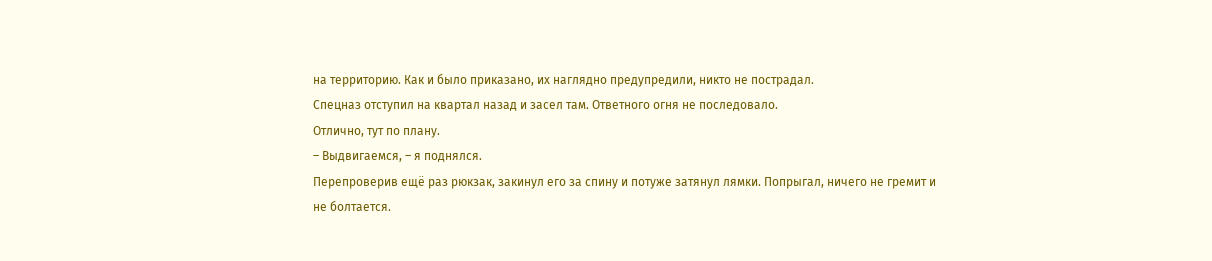на территорию. Как и было приказано, их наглядно предупредили, никто не пострадал.
Спецназ отступил на квартал назад и засел там. Ответного огня не последовало.
Отлично, тут по плану.
– Выдвигаемся, – я поднялся.
Перепроверив ещё раз рюкзак, закинул его за спину и потуже затянул лямки. Попрыгал, ничего не гремит и не болтается.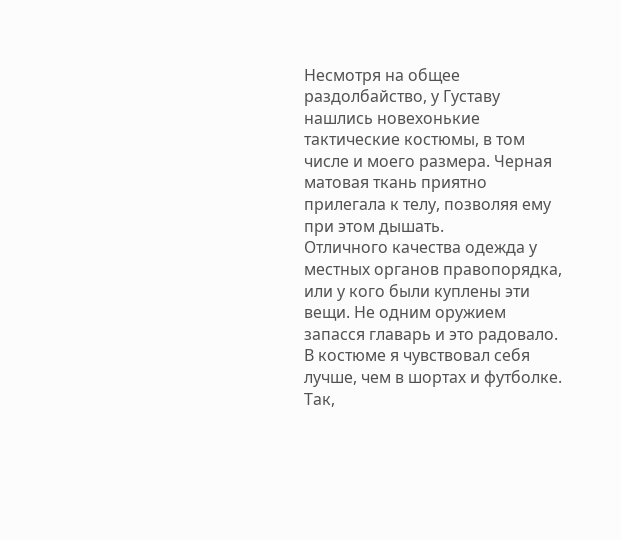Несмотря на общее раздолбайство, у Густаву нашлись новехонькие тактические костюмы, в том числе и моего размера. Черная матовая ткань приятно прилегала к телу, позволяя ему при этом дышать.
Отличного качества одежда у местных органов правопорядка, или у кого были куплены эти вещи. Не одним оружием запасся главарь и это радовало.
В костюме я чувствовал себя лучше, чем в шортах и футболке.
Так,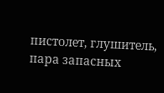пистолет, глушитель, пара запасных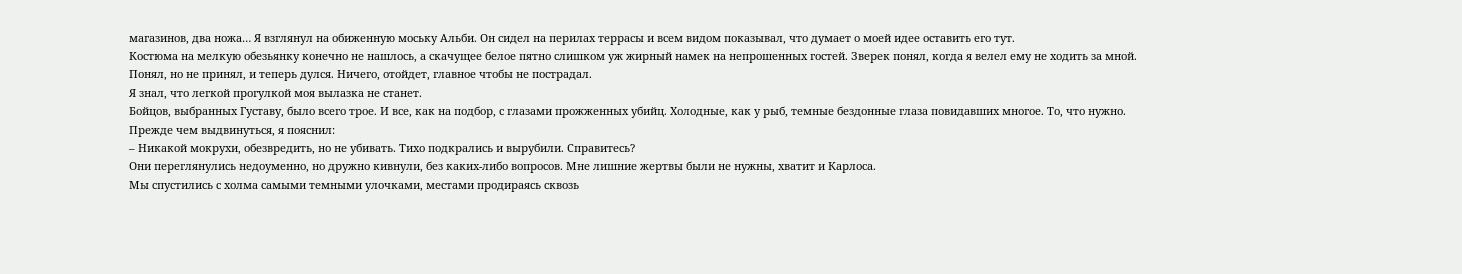магазинов, два ножа… Я взглянул на обиженную моську Альби. Он сидел на перилах террасы и всем видом показывал, что думает о моей идее оставить его тут.
Костюма на мелкую обезьянку конечно не нашлось, а скачущее белое пятно слишком уж жирный намек на непрошенных гостей. Зверек понял, когда я велел ему не ходить за мной. Понял, но не принял, и теперь дулся. Ничего, отойдет, главное чтобы не пострадал.
Я знал, что легкой прогулкой моя вылазка не станет.
Бойцов, выбранных Густаву, было всего трое. И все, как на подбор, с глазами прожженных убийц. Холодные, как у рыб, темные бездонные глаза повидавших многое. То, что нужно.
Прежде чем выдвинуться, я пояснил:
– Никакой мокрухи, обезвредить, но не убивать. Тихо подкрались и вырубили. Справитесь?
Они переглянулись недоуменно, но дружно кивнули, без каких-либо вопросов. Мне лишние жертвы были не нужны, хватит и Карлоса.
Мы спустились с холма самыми темными улочками, местами продираясь сквозь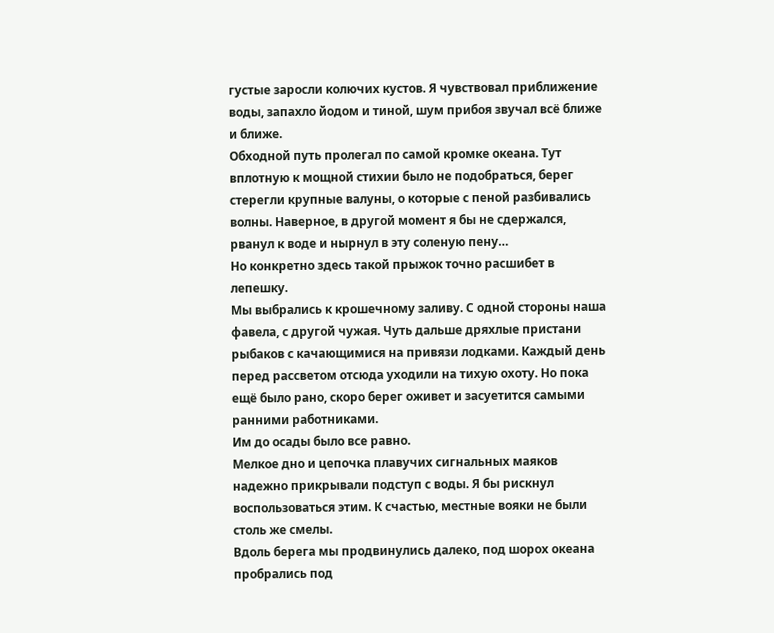густые заросли колючих кустов. Я чувствовал приближение воды, запахло йодом и тиной, шум прибоя звучал всё ближе и ближе.
Обходной путь пролегал по самой кромке океана. Тут вплотную к мощной стихии было не подобраться, берег стерегли крупные валуны, о которые с пеной разбивались волны. Наверное, в другой момент я бы не сдержался, рванул к воде и нырнул в эту соленую пену…
Но конкретно здесь такой прыжок точно расшибет в лепешку.
Мы выбрались к крошечному заливу. С одной стороны наша фавела, с другой чужая. Чуть дальше дряхлые пристани рыбаков с качающимися на привязи лодками. Каждый день перед рассветом отсюда уходили на тихую охоту. Но пока ещё было рано, скоро берег оживет и засуетится самыми ранними работниками.
Им до осады было все равно.
Мелкое дно и цепочка плавучих сигнальных маяков надежно прикрывали подступ с воды. Я бы рискнул воспользоваться этим. К счастью, местные вояки не были столь же смелы.
Вдоль берега мы продвинулись далеко, под шорох океана пробрались под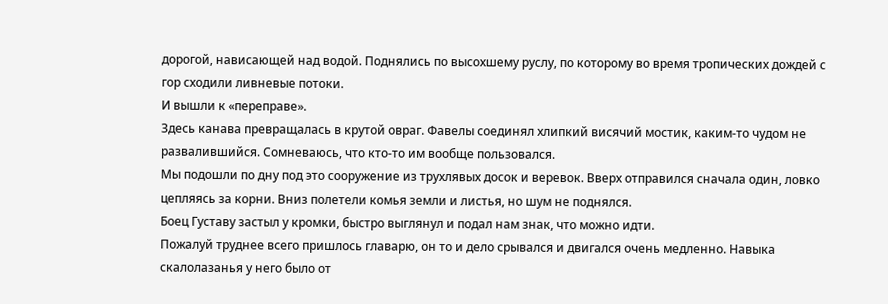дорогой, нависающей над водой. Поднялись по высохшему руслу, по которому во время тропических дождей с гор сходили ливневые потоки.
И вышли к «переправе».
Здесь канава превращалась в крутой овраг. Фавелы соединял хлипкий висячий мостик, каким-то чудом не развалившийся. Сомневаюсь, что кто-то им вообще пользовался.
Мы подошли по дну под это сооружение из трухлявых досок и веревок. Вверх отправился сначала один, ловко цепляясь за корни. Вниз полетели комья земли и листья, но шум не поднялся.
Боец Густаву застыл у кромки, быстро выглянул и подал нам знак, что можно идти.
Пожалуй труднее всего пришлось главарю, он то и дело срывался и двигался очень медленно. Навыка скалолазанья у него было от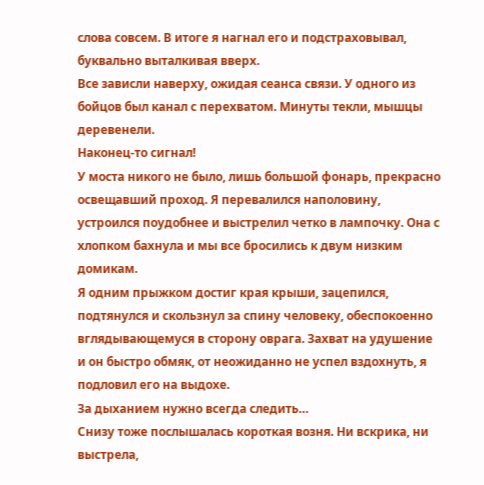слова совсем. В итоге я нагнал его и подстраховывал, буквально выталкивая вверх.
Все зависли наверху, ожидая сеанса связи. У одного из бойцов был канал с перехватом. Минуты текли, мышцы деревенели.
Наконец-то сигнал!
У моста никого не было, лишь большой фонарь, прекрасно освещавший проход. Я перевалился наполовину, устроился поудобнее и выстрелил четко в лампочку. Она с хлопком бахнула и мы все бросились к двум низким домикам.
Я одним прыжком достиг края крыши, зацепился, подтянулся и скользнул за спину человеку, обеспокоенно вглядывающемуся в сторону оврага. Захват на удушение и он быстро обмяк, от неожиданно не успел вздохнуть, я подловил его на выдохе.
За дыханием нужно всегда следить…
Снизу тоже послышалась короткая возня. Ни вскрика, ни выстрела,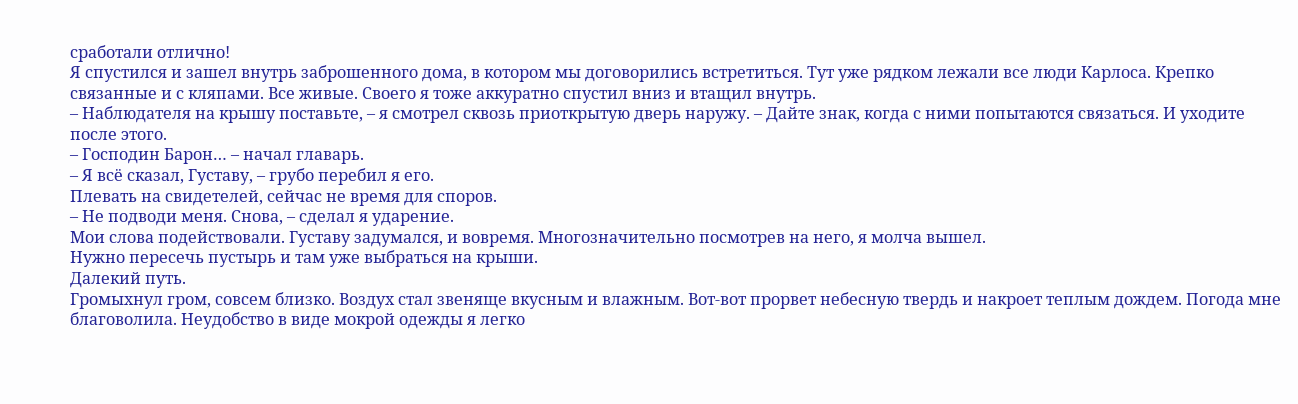сработали отлично!
Я спустился и зашел внутрь заброшенного дома, в котором мы договорились встретиться. Тут уже рядком лежали все люди Карлоса. Крепко связанные и с кляпами. Все живые. Своего я тоже аккуратно спустил вниз и втащил внутрь.
– Наблюдателя на крышу поставьте, – я смотрел сквозь приоткрытую дверь наружу. – Дайте знак, когда с ними попытаются связаться. И уходите после этого.
– Господин Барон… – начал главарь.
– Я всё сказал, Густаву, – грубо перебил я его.
Плевать на свидетелей, сейчас не время для споров.
– Не подводи меня. Снова, – сделал я ударение.
Мои слова подействовали. Густаву задумался, и вовремя. Многозначительно посмотрев на него, я молча вышел.
Нужно пересечь пустырь и там уже выбраться на крыши.
Далекий путь.
Громыхнул гром, совсем близко. Воздух стал звеняще вкусным и влажным. Вот-вот прорвет небесную твердь и накроет теплым дождем. Погода мне благоволила. Неудобство в виде мокрой одежды я легко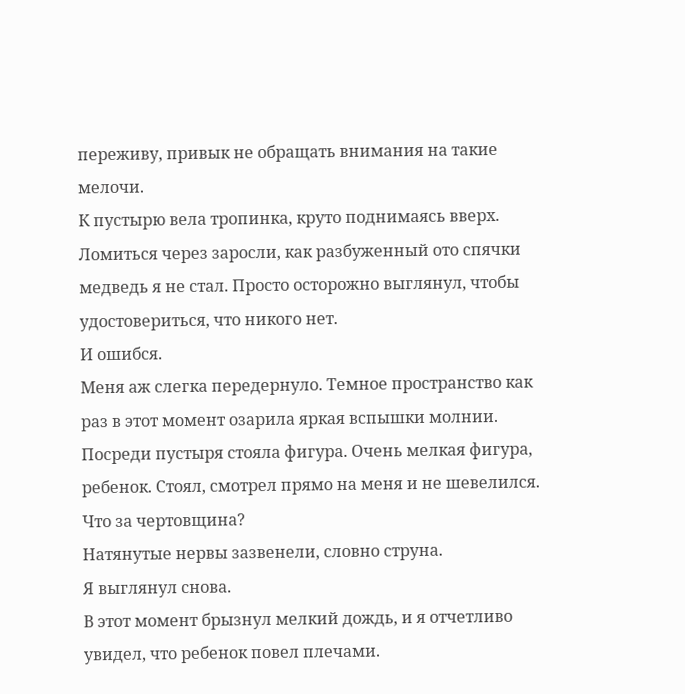переживу, привык не обращать внимания на такие мелочи.
К пустырю вела тропинка, круто поднимаясь вверх. Ломиться через заросли, как разбуженный ото спячки медведь я не стал. Просто осторожно выглянул, чтобы удостовериться, что никого нет.
И ошибся.
Меня аж слегка передернуло. Темное пространство как раз в этот момент озарила яркая вспышки молнии. Посреди пустыря стояла фигура. Очень мелкая фигура, ребенок. Стоял, смотрел прямо на меня и не шевелился.
Что за чертовщина?
Натянутые нервы зазвенели, словно струна.
Я выглянул снова.
В этот момент брызнул мелкий дождь, и я отчетливо увидел, что ребенок повел плечами.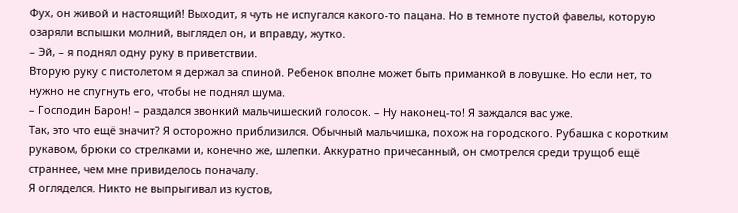Фух, он живой и настоящий! Выходит, я чуть не испугался какого-то пацана. Но в темноте пустой фавелы, которую озаряли вспышки молний, выглядел он, и вправду, жутко.
– Эй, – я поднял одну руку в приветствии.
Вторую руку с пистолетом я держал за спиной. Ребенок вполне может быть приманкой в ловушке. Но если нет, то нужно не спугнуть его, чтобы не поднял шума.
– Господин Барон! – раздался звонкий мальчишеский голосок. – Ну наконец-то! Я заждался вас уже.
Так, это что ещё значит? Я осторожно приблизился. Обычный мальчишка, похож на городского. Рубашка с коротким рукавом, брюки со стрелками и, конечно же, шлепки. Аккуратно причесанный, он смотрелся среди трущоб ещё страннее, чем мне привиделось поначалу.
Я огляделся. Никто не выпрыгивал из кустов,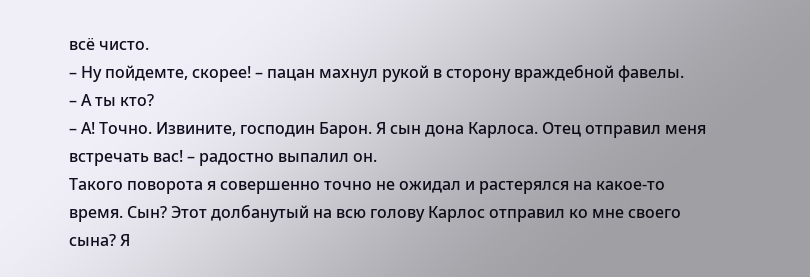всё чисто.
– Ну пойдемте, скорее! – пацан махнул рукой в сторону враждебной фавелы.
– А ты кто?
– А! Точно. Извините, господин Барон. Я сын дона Карлоса. Отец отправил меня встречать вас! – радостно выпалил он.
Такого поворота я совершенно точно не ожидал и растерялся на какое-то время. Сын? Этот долбанутый на всю голову Карлос отправил ко мне своего сына? Я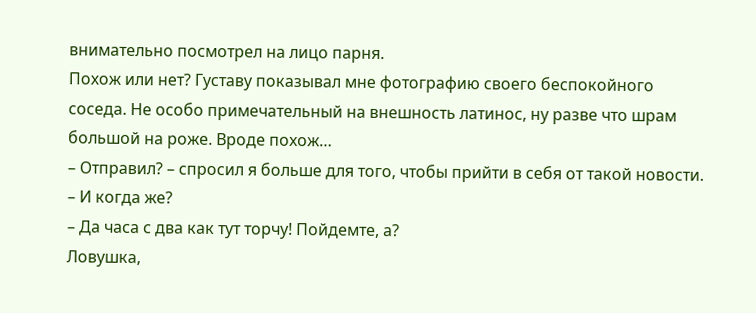внимательно посмотрел на лицо парня.
Похож или нет? Густаву показывал мне фотографию своего беспокойного соседа. Не особо примечательный на внешность латинос, ну разве что шрам большой на роже. Вроде похож…
– Отправил? – спросил я больше для того, чтобы прийти в себя от такой новости. – И когда же?
– Да часа с два как тут торчу! Пойдемте, а?
Ловушка,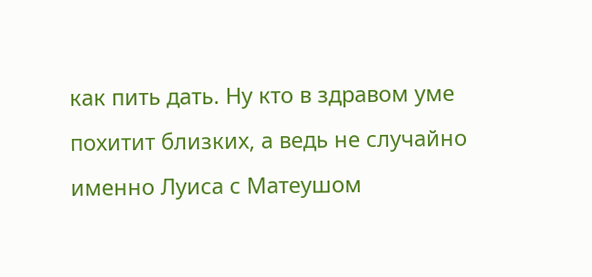как пить дать. Ну кто в здравом уме похитит близких, а ведь не случайно именно Луиса с Матеушом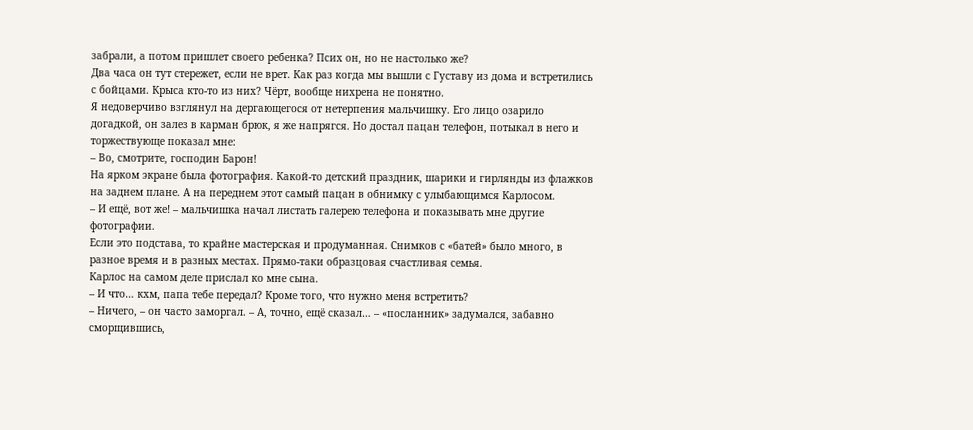забрали, а потом пришлет своего ребенка? Псих он, но не настолько же?
Два часа он тут стережет, если не врет. Как раз когда мы вышли с Густаву из дома и встретились с бойцами. Крыса кто-то из них? Чёрт, вообще нихрена не понятно.
Я недоверчиво взглянул на дергающегося от нетерпения мальчишку. Его лицо озарило догадкой, он залез в карман брюк, я же напрягся. Но достал пацан телефон, потыкал в него и торжествующе показал мне:
– Во, смотрите, господин Барон!
На ярком экране была фотография. Какой-то детский праздник, шарики и гирлянды из флажков на заднем плане. А на переднем этот самый пацан в обнимку с улыбающимся Карлосом.
– И ещё, вот же! – мальчишка начал листать галерею телефона и показывать мне другие фотографии.
Если это подстава, то крайне мастерская и продуманная. Снимков с «батей» было много, в разное время и в разных местах. Прямо-таки образцовая счастливая семья.
Карлос на самом деле прислал ко мне сына.
– И что… кхм, папа тебе передал? Кроме того, что нужно меня встретить?
– Ничего, – он часто заморгал. – А, точно, ещё сказал… – «посланник» задумался, забавно сморщившись,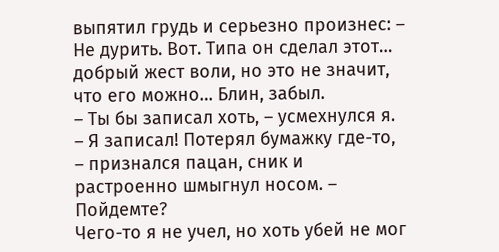выпятил грудь и серьезно произнес: – Не дурить. Вот. Типа он сделал этот… добрый жест воли, но это не значит, что его можно… Блин, забыл.
– Ты бы записал хоть, – усмехнулся я.
– Я записал! Потерял бумажку где-то, – признался пацан, сник и растроенно шмыгнул носом. – Пойдемте?
Чего-то я не учел, но хоть убей не мог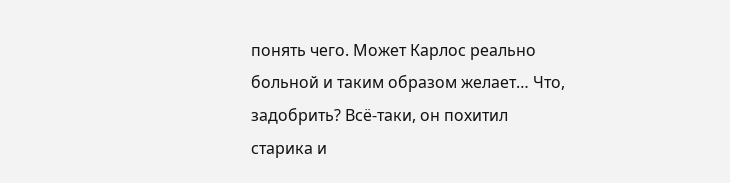понять чего. Может Карлос реально больной и таким образом желает… Что, задобрить? Всё-таки, он похитил старика и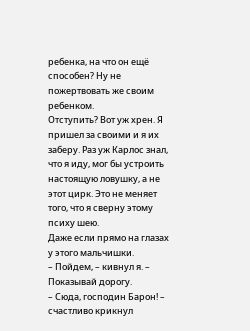ребенка, на что он ещё способен? Ну не пожертвовать же своим ребенком.
Отступить? Вот уж хрен. Я пришел за своими и я их заберу. Раз уж Карлос знал, что я иду, мог бы устроить настоящую ловушку, а не этот цирк. Это не меняет того, что я сверну этому психу шею.
Даже если прямо на глазах у этого мальчишки.
– Пойдем, – кивнул я. – Показывай дорогу.
– Сюда, господин Барон! – счастливо крикнул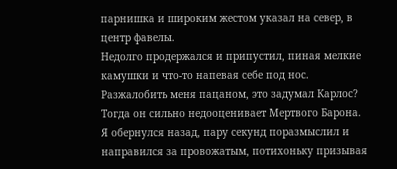парнишка и широким жестом указал на север, в центр фавелы.
Недолго продержался и припустил, пиная мелкие камушки и что-то напевая себе под нос. Разжалобить меня пацаном, это задумал Карлос?
Тогда он сильно недооценивает Мертвого Барона.
Я обернулся назад, пару секунд поразмыслил и направился за провожатым, потихоньку призывая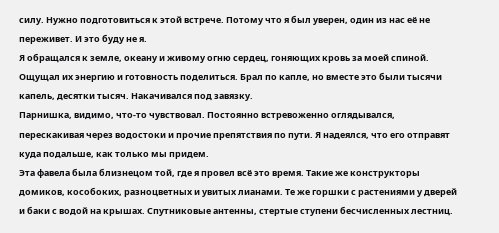силу. Нужно подготовиться к этой встрече. Потому что я был уверен, один из нас её не переживет. И это буду не я.
Я обращался к земле, океану и живому огню сердец, гоняющих кровь за моей спиной. Ощущал их энергию и готовность поделиться. Брал по капле, но вместе это были тысячи капель, десятки тысяч. Накачивался под завязку.
Парнишка, видимо, что-то чувствовал. Постоянно встревоженно оглядывался, перескакивая через водостоки и прочие препятствия по пути. Я надеялся, что его отправят куда подальше, как только мы придем.
Эта фавела была близнецом той, где я провел всё это время. Такие же конструкторы домиков, кособоких, разноцветных и увитых лианами. Те же горшки с растениями у дверей и баки с водой на крышах. Спутниковые антенны, стертые ступени бесчисленных лестниц.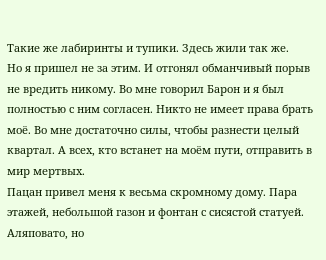Такие же лабиринты и тупики. Здесь жили так же.
Но я пришел не за этим. И отгонял обманчивый порыв не вредить никому. Во мне говорил Барон и я был полностью с ним согласен. Никто не имеет права брать моё. Во мне достаточно силы, чтобы разнести целый квартал. А всех, кто встанет на моём пути, отправить в мир мертвых.
Пацан привел меня к весьма скромному дому. Пара этажей, небольшой газон и фонтан с сисястой статуей. Аляповато, но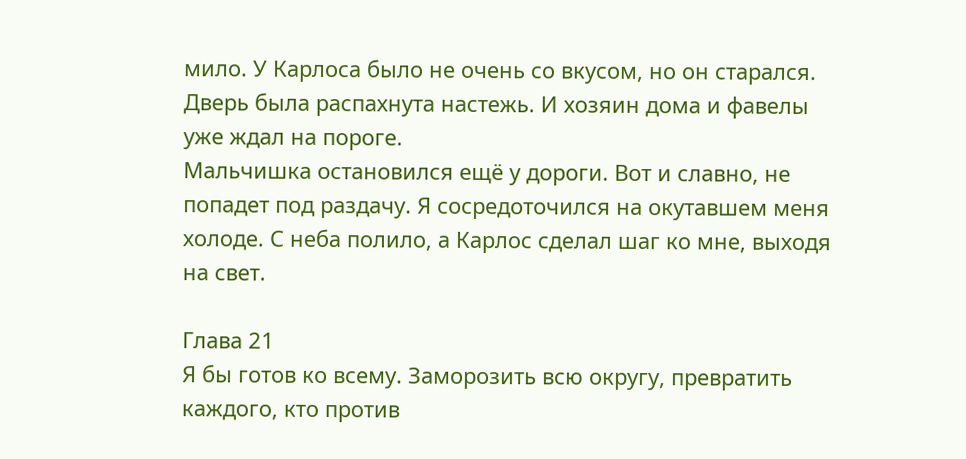мило. У Карлоса было не очень со вкусом, но он старался.
Дверь была распахнута настежь. И хозяин дома и фавелы уже ждал на пороге.
Мальчишка остановился ещё у дороги. Вот и славно, не попадет под раздачу. Я сосредоточился на окутавшем меня холоде. С неба полило, а Карлос сделал шаг ко мне, выходя на свет.

Глава 21
Я бы готов ко всему. Заморозить всю округу, превратить каждого, кто против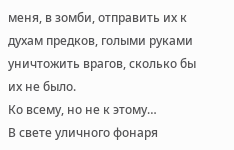меня, в зомби, отправить их к духам предков, голыми руками уничтожить врагов, сколько бы их не было.
Ко всему, но не к этому…
В свете уличного фонаря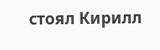стоял Кирилл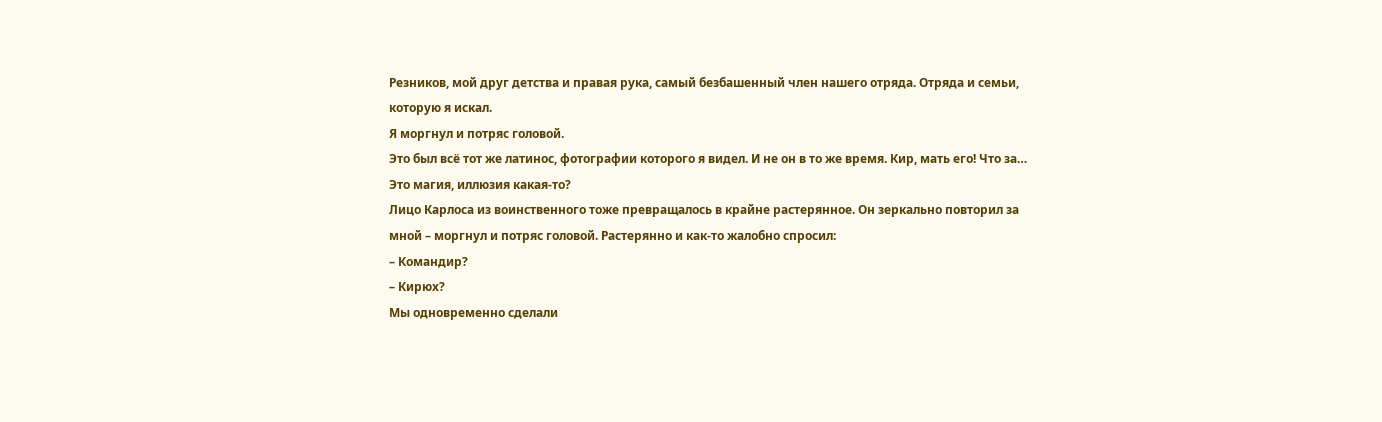Резников, мой друг детства и правая рука, самый безбашенный член нашего отряда. Отряда и семьи, которую я искал.
Я моргнул и потряс головой.
Это был всё тот же латинос, фотографии которого я видел. И не он в то же время. Кир, мать его! Что за… Это магия, иллюзия какая-то?
Лицо Карлоса из воинственного тоже превращалось в крайне растерянное. Он зеркально повторил за мной – моргнул и потряс головой. Растерянно и как-то жалобно спросил:
– Командир?
– Кирюх?
Мы одновременно сделали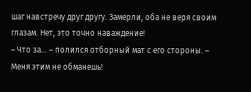шаг навстречу друг другу. Замерли, оба не веря своим глазам. Нет, это точно наваждение!
– Что за… – полился отборный мат с его стороны. – Меня этим не обманешь!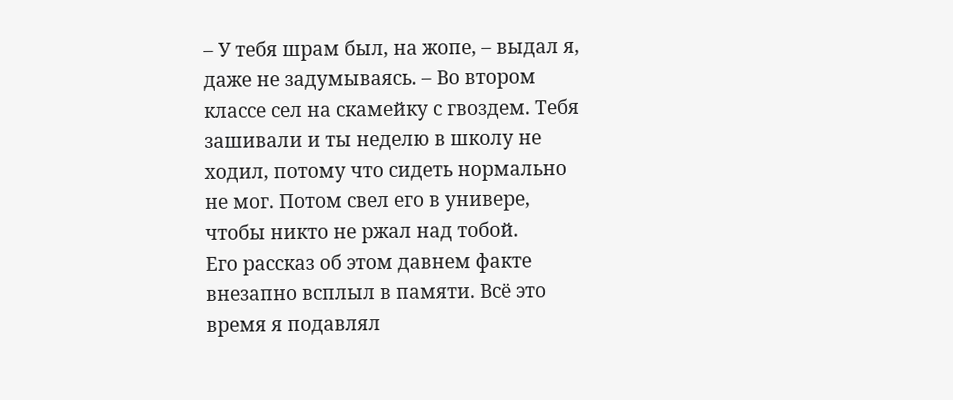– У тебя шрам был, на жопе, – выдал я, даже не задумываясь. – Во втором классе сел на скамейку с гвоздем. Тебя зашивали и ты неделю в школу не ходил, потому что сидеть нормально не мог. Потом свел его в универе, чтобы никто не ржал над тобой.
Его рассказ об этом давнем факте внезапно всплыл в памяти. Всё это время я подавлял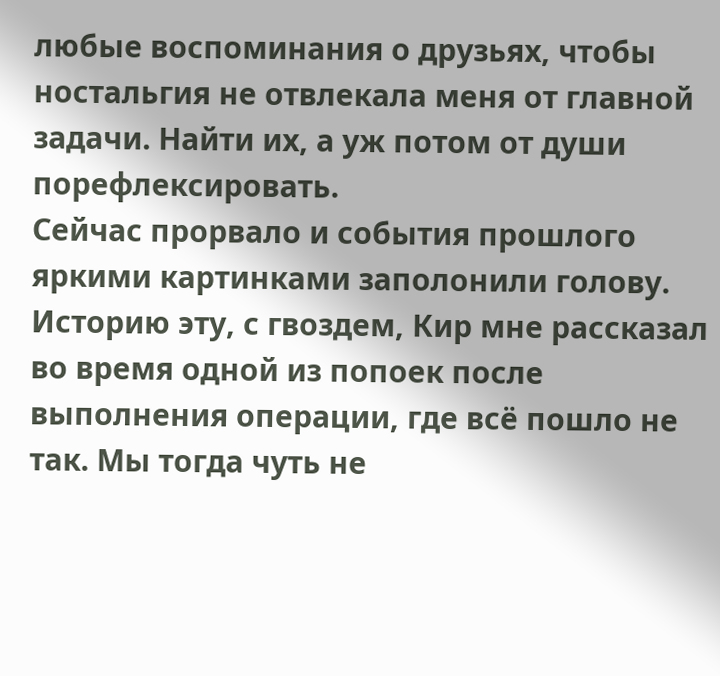любые воспоминания о друзьях, чтобы ностальгия не отвлекала меня от главной задачи. Найти их, а уж потом от души порефлексировать.
Сейчас прорвало и события прошлого яркими картинками заполонили голову.
Историю эту, с гвоздем, Кир мне рассказал во время одной из попоек после выполнения операции, где всё пошло не так. Мы тогда чуть не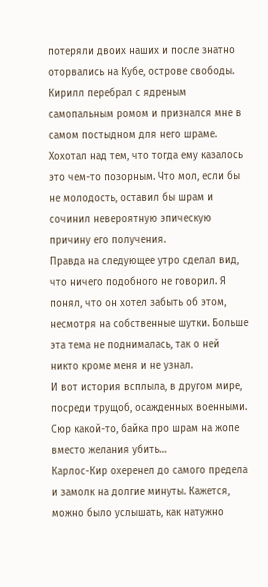потеряли двоих наших и после знатно оторвались на Кубе, острове свободы. Кирилл перебрал с ядреным самопальным ромом и признался мне в самом постыдном для него шраме. Хохотал над тем, что тогда ему казалось это чем-то позорным. Что мол, если бы не молодость, оставил бы шрам и сочинил невероятную эпическую причину его получения.
Правда на следующее утро сделал вид, что ничего подобного не говорил. Я понял, что он хотел забыть об этом, несмотря на собственные шутки. Больше эта тема не поднималась, так о ней никто кроме меня и не узнал.
И вот история всплыла, в другом мире, посреди трущоб, осажденных военными. Сюр какой-то, байка про шрам на жопе вместо желания убить…
Карлос-Кир охеренел до самого предела и замолк на долгие минуты. Кажется, можно было услышать, как натужно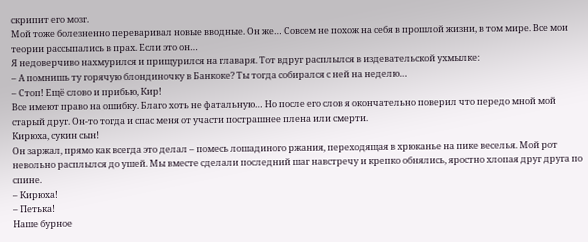скрипит его мозг.
Мой тоже болезненно переваривал новые вводные. Он же… Совсем не похож на себя в прошлой жизни, в том мире. Все мои теории рассыпались в прах. Если это он…
Я недоверчиво нахмурился и прищурился на главаря. Тот вдруг расплылся в издевательской ухмылке:
– А помнишь ту горячую блондиночку в Банкоке? Ты тогда собирался с ней на неделю…
– Стоп! Ещё слово и прибью, Кир!
Все имеют право на ошибку. Благо хоть не фатальную… Но после его слов я окончательно поверил что передо мной мой старый друг. Он-то тогда и спас меня от участи пострашнее плена или смерти.
Кирюха, сукин сын!
Он заржал, прямо как всегда это делал – помесь лошадиного ржания, переходящая в хрюканье на пике веселья. Мой рот невольно расплылся до ушей. Мы вместе сделали последний шаг навстречу и крепко обнялись, яростно хлопая друг друга по спине.
– Кирюха!
– Петька!
Наше бурное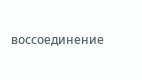воссоединение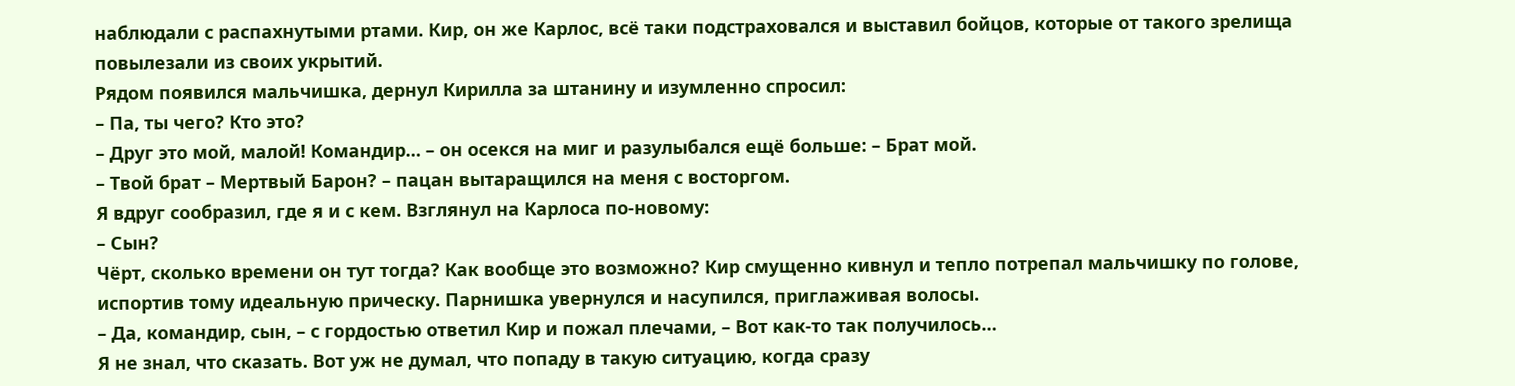наблюдали с распахнутыми ртами. Кир, он же Карлос, всё таки подстраховался и выставил бойцов, которые от такого зрелища повылезали из своих укрытий.
Рядом появился мальчишка, дернул Кирилла за штанину и изумленно спросил:
– Па, ты чего? Кто это?
– Друг это мой, малой! Командир… – он осекся на миг и разулыбался ещё больше: – Брат мой.
– Твой брат – Мертвый Барон? – пацан вытаращился на меня с восторгом.
Я вдруг сообразил, где я и с кем. Взглянул на Карлоса по-новому:
– Сын?
Чёрт, сколько времени он тут тогда? Как вообще это возможно? Кир смущенно кивнул и тепло потрепал мальчишку по голове, испортив тому идеальную прическу. Парнишка увернулся и насупился, приглаживая волосы.
– Да, командир, сын, – с гордостью ответил Кир и пожал плечами, – Вот как-то так получилось…
Я не знал, что сказать. Вот уж не думал, что попаду в такую ситуацию, когда сразу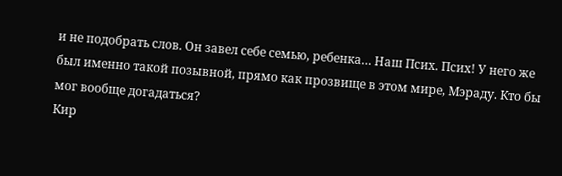и не подобрать слов. Он завел себе семью, ребенка… Наш Псих. Псих! У него же был именно такой позывной, прямо как прозвище в этом мире, Мэраду. Кто бы мог вообще догадаться?
Кир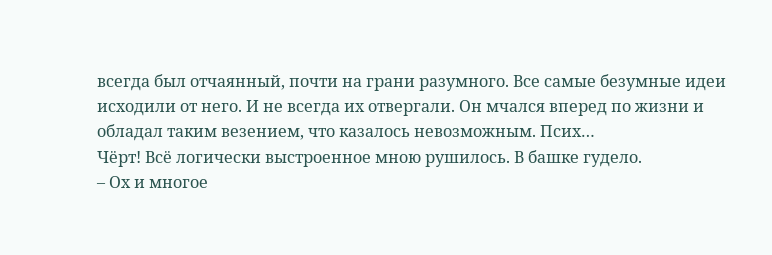всегда был отчаянный, почти на грани разумного. Все самые безумные идеи исходили от него. И не всегда их отвергали. Он мчался вперед по жизни и обладал таким везением, что казалось невозможным. Псих…
Чёрт! Всё логически выстроенное мною рушилось. В башке гудело.
– Ох и многое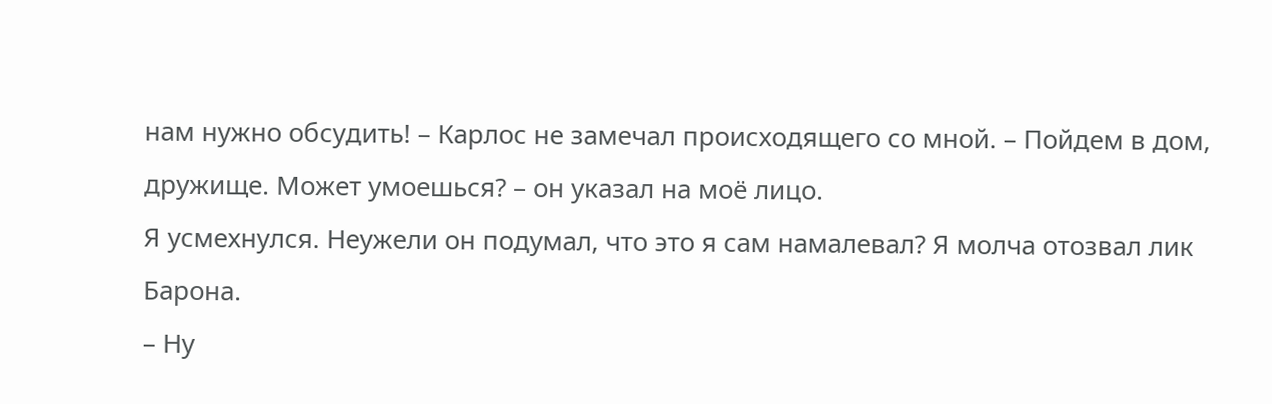нам нужно обсудить! – Карлос не замечал происходящего со мной. – Пойдем в дом, дружище. Может умоешься? – он указал на моё лицо.
Я усмехнулся. Неужели он подумал, что это я сам намалевал? Я молча отозвал лик Барона.
– Ну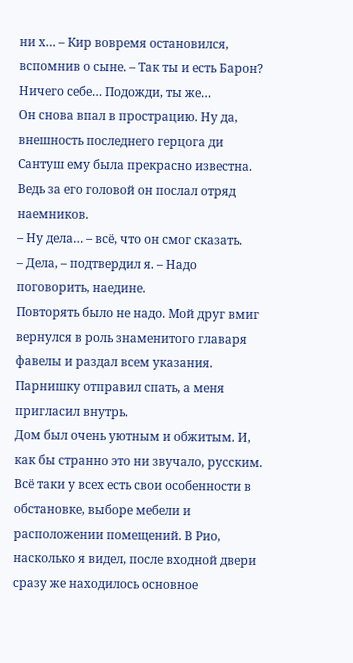ни х… – Кир вовремя остановился, вспомнив о сыне. – Так ты и есть Барон? Ничего себе… Подожди, ты же…
Он снова впал в прострацию. Ну да, внешность последнего герцога ди Сантуш ему была прекрасно известна. Ведь за его головой он послал отряд наемников.
– Ну дела… – всё, что он смог сказать.
– Дела, – подтвердил я. – Надо поговорить, наедине.
Повторять было не надо. Мой друг вмиг вернулся в роль знаменитого главаря фавелы и раздал всем указания. Парнишку отправил спать, а меня пригласил внутрь.
Дом был очень уютным и обжитым. И, как бы странно это ни звучало, русским.
Всё таки у всех есть свои особенности в обстановке, выборе мебели и расположении помещений. В Рио, насколько я видел, после входной двери сразу же находилось основное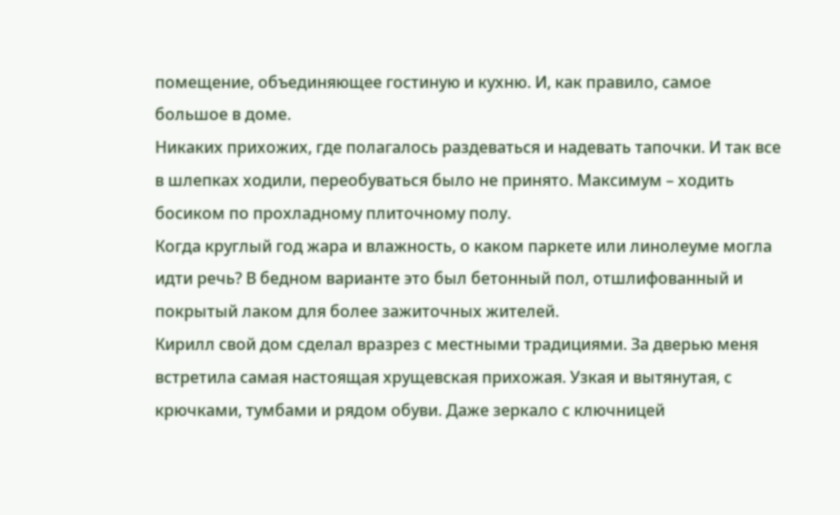помещение, объединяющее гостиную и кухню. И, как правило, самое большое в доме.
Никаких прихожих, где полагалось раздеваться и надевать тапочки. И так все в шлепках ходили, переобуваться было не принято. Максимум – ходить босиком по прохладному плиточному полу.
Когда круглый год жара и влажность, о каком паркете или линолеуме могла идти речь? В бедном варианте это был бетонный пол, отшлифованный и покрытый лаком для более зажиточных жителей.
Кирилл свой дом сделал вразрез с местными традициями. За дверью меня встретила самая настоящая хрущевская прихожая. Узкая и вытянутая, с крючками, тумбами и рядом обуви. Даже зеркало с ключницей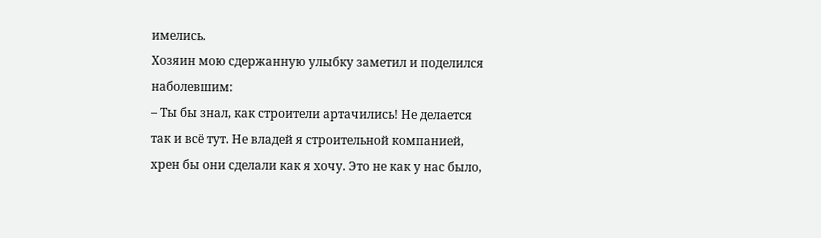имелись.
Хозяин мою сдержанную улыбку заметил и поделился наболевшим:
– Ты бы знал, как строители артачились! Не делается так и всё тут. Не владей я строительной компанией, хрен бы они сделали как я хочу. Это не как у нас было,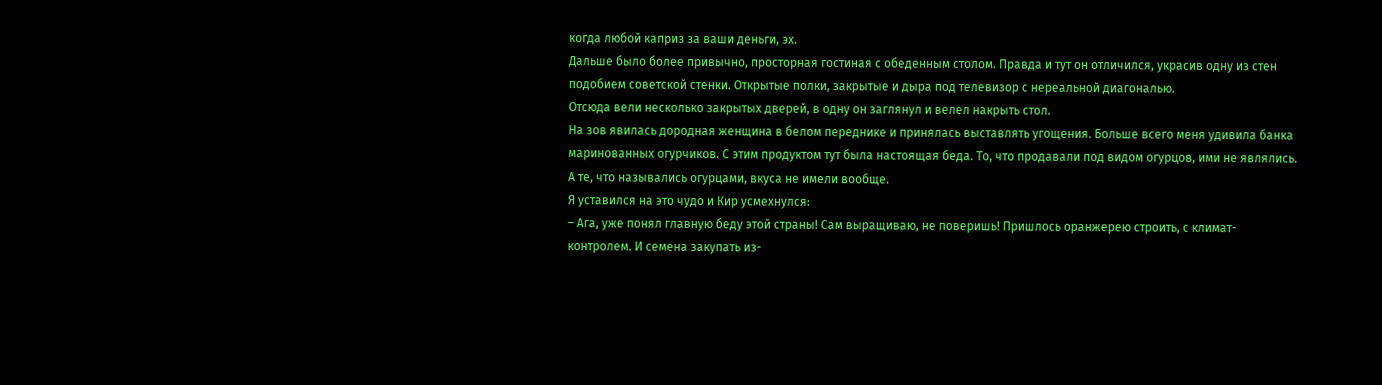когда любой каприз за ваши деньги, эх.
Дальше было более привычно, просторная гостиная с обеденным столом. Правда и тут он отличился, украсив одну из стен подобием советской стенки. Открытые полки, закрытые и дыра под телевизор с нереальной диагональю.
Отсюда вели несколько закрытых дверей, в одну он заглянул и велел накрыть стол.
На зов явилась дородная женщина в белом переднике и принялась выставлять угощения. Больше всего меня удивила банка маринованных огурчиков. С этим продуктом тут была настоящая беда. То, что продавали под видом огурцов, ими не являлись. А те, что назывались огурцами, вкуса не имели вообще.
Я уставился на это чудо и Кир усмехнулся:
– Ага, уже понял главную беду этой страны! Сам выращиваю, не поверишь! Пришлось оранжерею строить, с климат-контролем. И семена закупать из-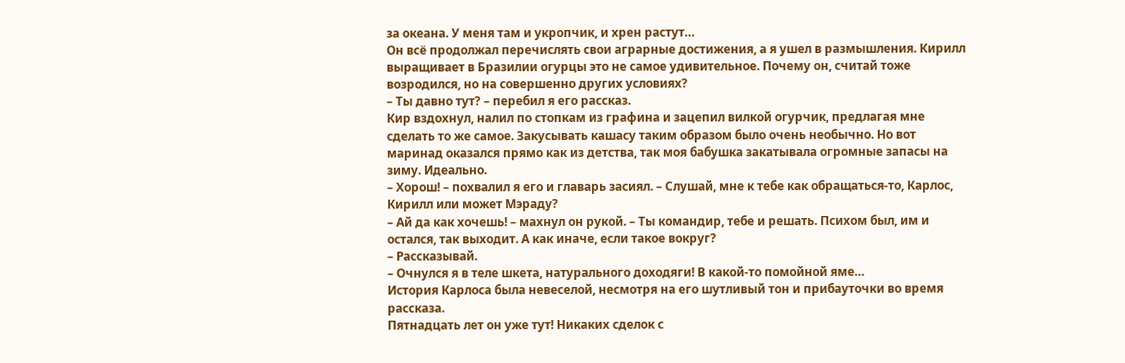за океана. У меня там и укропчик, и хрен растут…
Он всё продолжал перечислять свои аграрные достижения, а я ушел в размышления. Кирилл выращивает в Бразилии огурцы это не самое удивительное. Почему он, считай тоже возродился, но на совершенно других условиях?
– Ты давно тут? – перебил я его рассказ.
Кир вздохнул, налил по стопкам из графина и зацепил вилкой огурчик, предлагая мне сделать то же самое. Закусывать кашасу таким образом было очень необычно. Но вот маринад оказался прямо как из детства, так моя бабушка закатывала огромные запасы на зиму. Идеально.
– Хорош! – похвалил я его и главарь засиял. – Слушай, мне к тебе как обращаться-то, Карлос, Кирилл или может Мэраду?
– Ай да как хочешь! – махнул он рукой. – Ты командир, тебе и решать. Психом был, им и остался, так выходит. А как иначе, если такое вокруг?
– Рассказывай.
– Очнулся я в теле шкета, натурального доходяги! В какой-то помойной яме…
История Карлоса была невеселой, несмотря на его шутливый тон и прибауточки во время рассказа.
Пятнадцать лет он уже тут! Никаких сделок с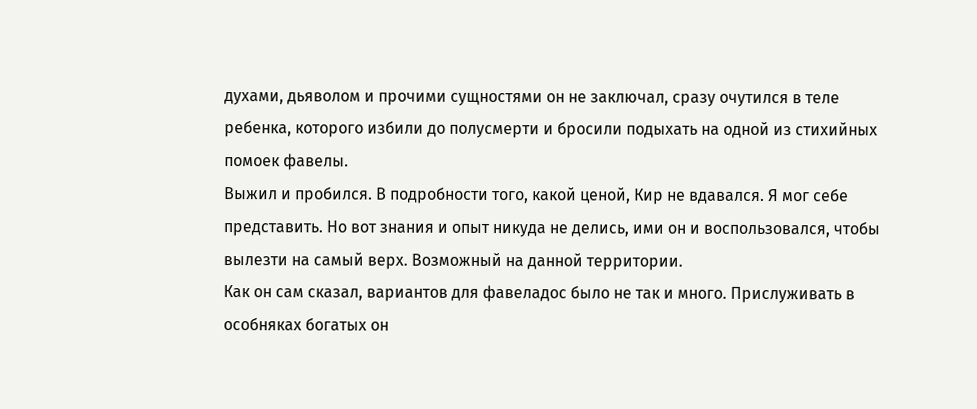духами, дьяволом и прочими сущностями он не заключал, сразу очутился в теле ребенка, которого избили до полусмерти и бросили подыхать на одной из стихийных помоек фавелы.
Выжил и пробился. В подробности того, какой ценой, Кир не вдавался. Я мог себе представить. Но вот знания и опыт никуда не делись, ими он и воспользовался, чтобы вылезти на самый верх. Возможный на данной территории.
Как он сам сказал, вариантов для фавеладос было не так и много. Прислуживать в особняках богатых он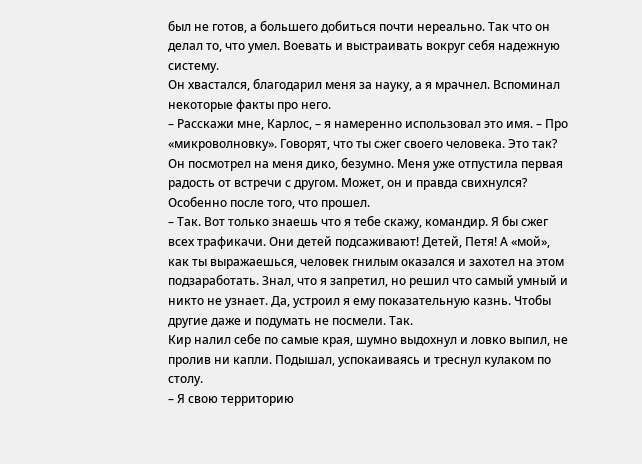был не готов, а большего добиться почти нереально. Так что он делал то, что умел. Воевать и выстраивать вокруг себя надежную систему.
Он хвастался, благодарил меня за науку, а я мрачнел. Вспоминал некоторые факты про него.
– Расскажи мне, Карлос, – я намеренно использовал это имя. – Про «микроволновку». Говорят, что ты сжег своего человека. Это так?
Он посмотрел на меня дико, безумно. Меня уже отпустила первая радость от встречи с другом. Может, он и правда свихнулся? Особенно после того, что прошел.
– Так. Вот только знаешь что я тебе скажу, командир. Я бы сжег всех трафикачи. Они детей подсаживают! Детей, Петя! А «мой», как ты выражаешься, человек гнилым оказался и захотел на этом подзаработать. Знал, что я запретил, но решил что самый умный и никто не узнает. Да, устроил я ему показательную казнь. Чтобы другие даже и подумать не посмели. Так.
Кир налил себе по самые края, шумно выдохнул и ловко выпил, не пролив ни капли. Подышал, успокаиваясь и треснул кулаком по столу.
– Я свою территорию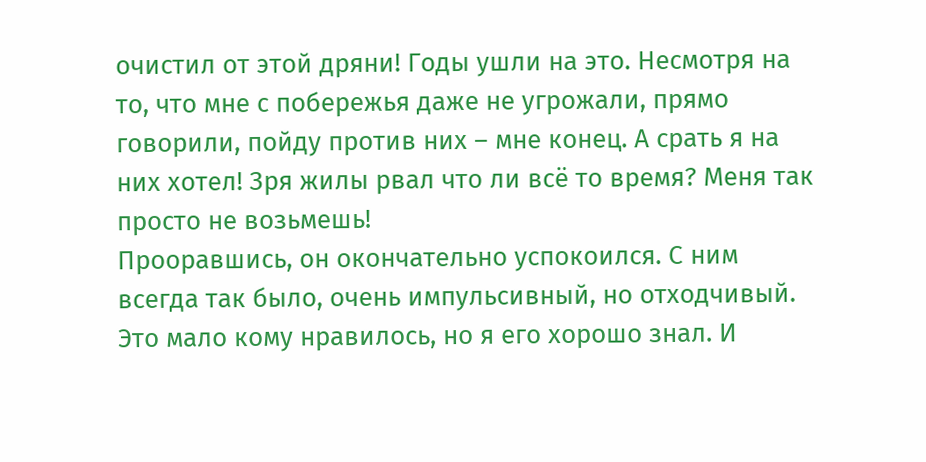очистил от этой дряни! Годы ушли на это. Несмотря на то, что мне с побережья даже не угрожали, прямо говорили, пойду против них – мне конец. А срать я на них хотел! Зря жилы рвал что ли всё то время? Меня так просто не возьмешь!
Прооравшись, он окончательно успокоился. С ним всегда так было, очень импульсивный, но отходчивый. Это мало кому нравилось, но я его хорошо знал. И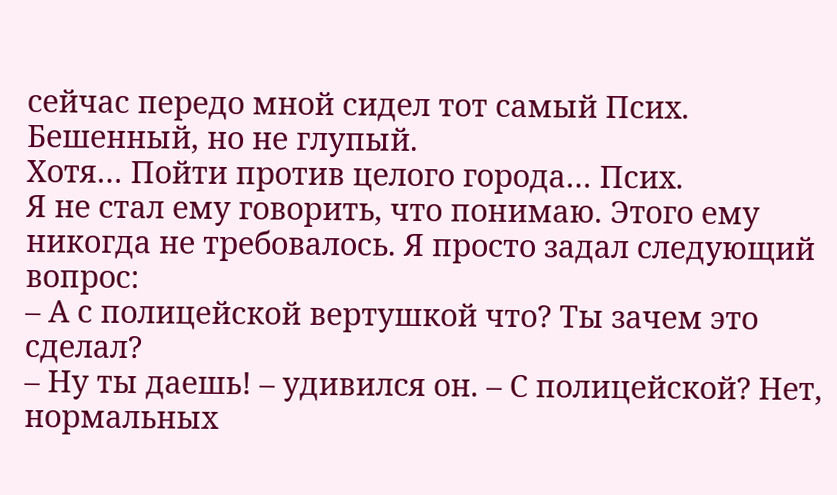сейчас передо мной сидел тот самый Псих. Бешенный, но не глупый.
Хотя… Пойти против целого города… Псих.
Я не стал ему говорить, что понимаю. Этого ему никогда не требовалось. Я просто задал следующий вопрос:
– А с полицейской вертушкой что? Ты зачем это сделал?
– Ну ты даешь! – удивился он. – С полицейской? Нет, нормальных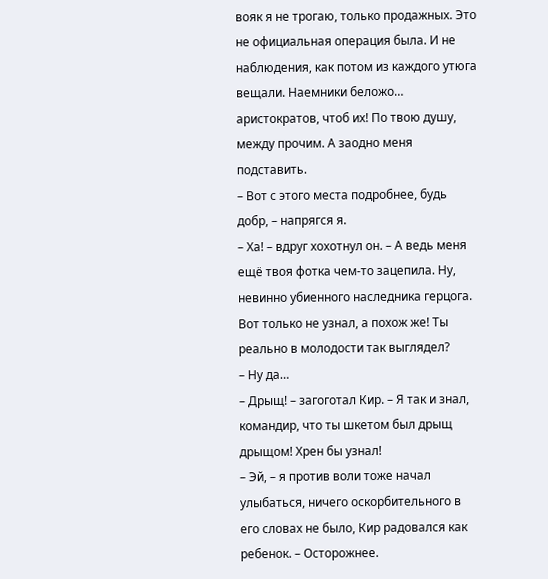вояк я не трогаю, только продажных. Это не официальная операция была. И не наблюдения, как потом из каждого утюга вещали. Наемники беложо… аристократов, чтоб их! По твою душу, между прочим. А заодно меня подставить.
– Вот с этого места подробнее, будь добр, – напрягся я.
– Ха! – вдруг хохотнул он. – А ведь меня ещё твоя фотка чем-то зацепила. Ну, невинно убиенного наследника герцога. Вот только не узнал, а похож же! Ты реально в молодости так выглядел?
– Ну да…
– Дрыщ! – загоготал Кир. – Я так и знал, командир, что ты шкетом был дрыщ дрыщом! Хрен бы узнал!
– Эй, – я против воли тоже начал улыбаться, ничего оскорбительного в его словах не было, Кир радовался как ребенок. – Осторожнее.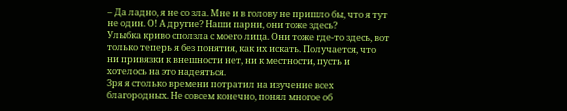– Да ладно, я не со зла. Мне и в голову не пришло бы, что я тут не один. О! А другие? Наши парни, они тоже здесь?
Улыбка криво сползла с моего лица. Они тоже где-то здесь, вот только теперь я без понятия, как их искать. Получается, что ни привязки к внешности нет, ни к местности, пусть и хотелось на это надеяться.
Зря я столько времени потратил на изучение всех благородных. Не совсем конечно, понял многое об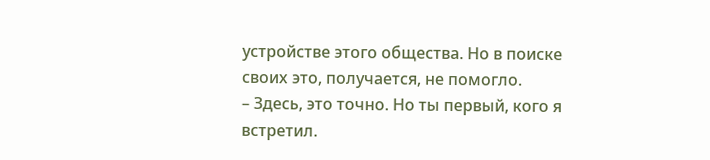устройстве этого общества. Но в поиске своих это, получается, не помогло.
– Здесь, это точно. Но ты первый, кого я встретил.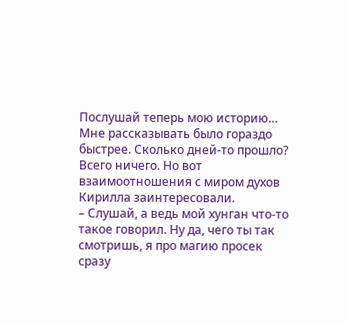Послушай теперь мою историю…
Мне рассказывать было гораздо быстрее. Сколько дней-то прошло? Всего ничего. Но вот взаимоотношения с миром духов Кирилла заинтересовали.
– Слушай, а ведь мой хунган что-то такое говорил. Ну да, чего ты так смотришь, я про магию просек сразу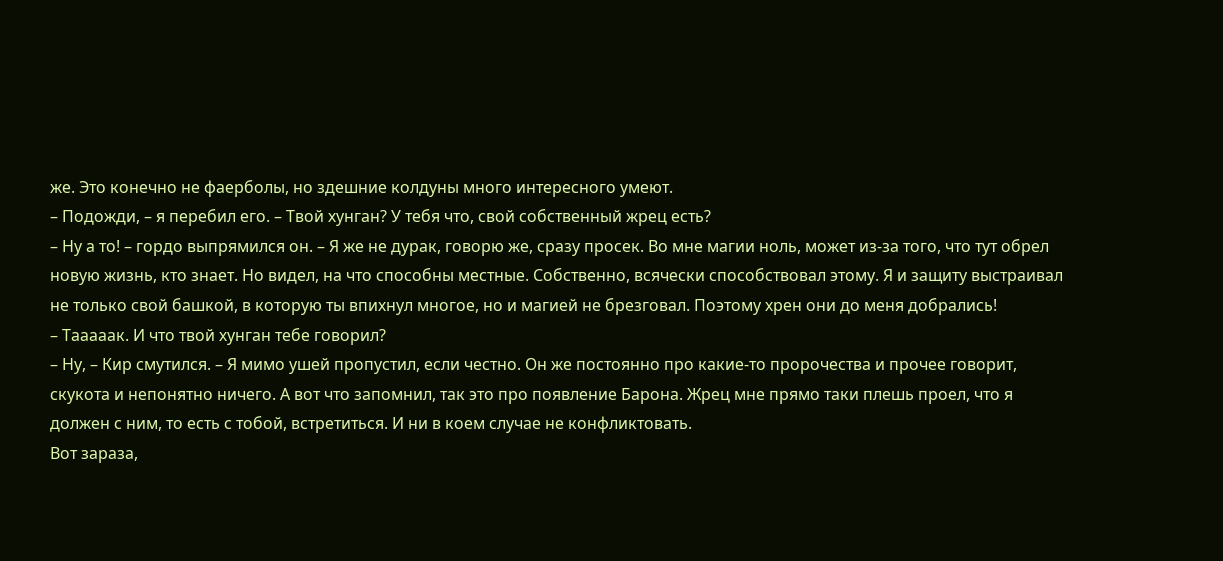же. Это конечно не фаерболы, но здешние колдуны много интересного умеют.
– Подожди, – я перебил его. – Твой хунган? У тебя что, свой собственный жрец есть?
– Ну а то! – гордо выпрямился он. – Я же не дурак, говорю же, сразу просек. Во мне магии ноль, может из-за того, что тут обрел новую жизнь, кто знает. Но видел, на что способны местные. Собственно, всячески способствовал этому. Я и защиту выстраивал не только свой башкой, в которую ты впихнул многое, но и магией не брезговал. Поэтому хрен они до меня добрались!
– Тааааак. И что твой хунган тебе говорил?
– Ну, – Кир смутился. – Я мимо ушей пропустил, если честно. Он же постоянно про какие-то пророчества и прочее говорит, скукота и непонятно ничего. А вот что запомнил, так это про появление Барона. Жрец мне прямо таки плешь проел, что я должен с ним, то есть с тобой, встретиться. И ни в коем случае не конфликтовать.
Вот зараза,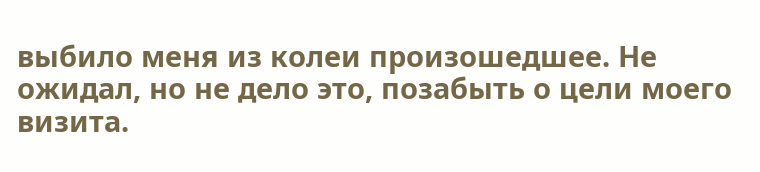выбило меня из колеи произошедшее. Не ожидал, но не дело это, позабыть о цели моего визита.